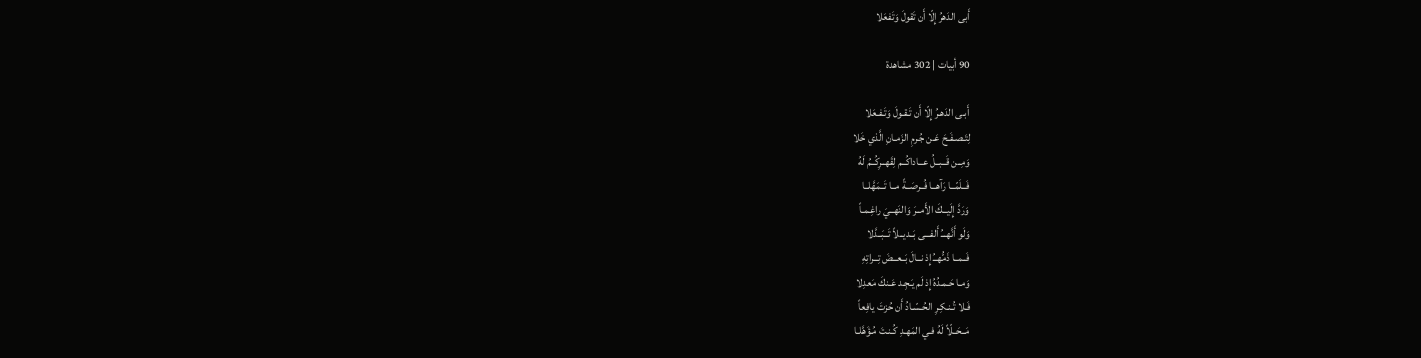أَبى الدَهرُ إِلّا أَن تَقولَ وَتَفعَلا

90 أبيات | 302 مشاهدة

أَبـى الدَهـرُ إِلّا أَن تَـقـولَ وَتَـفـعَلا
لِتَـصـفَـحَ عَـن جُـرمِ الزَمـانِ الَّذي خَلا
وَمِــن قَــبــلُ عــاداكُــم لِقَهــرِكُــمُ لَهُ
فَــلَمّــا رَآهــا فُــرصَــةً مــا تَــمَهَّلــا
وَرَدَّ إِلَيــكَ الأَمــرَ وَالنَهــيَ راغِـمـاً
وَلَو أَنَّهـــُ أَلفـــى بَــديــلاً تَــبَــدَّلا
فَــمــا ذَمُّهــُ إِذ نــالَ بَــعــضَ تِــراتِهِ
وَمـا حَـمـدُهُ إِذ لَم يَـجِـد عَـنكَ مَعدِلا
فَـلا تُـنـكِـرِ الحُـسّـادُ أَن حُزتَ يافِعاً
مَــحَــلّاً لَهُ فـي المَهـدِ كُـنـتَ مُـؤَهَّلـا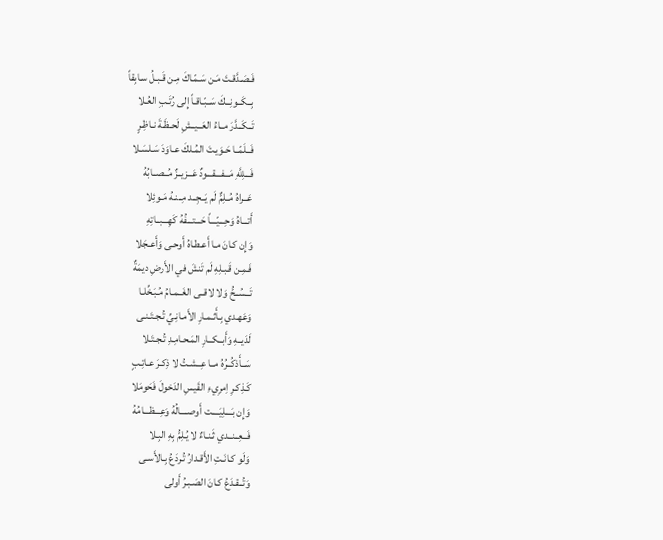فَـصَـدَّقـتَ مَـن سَـمّـاكَ مِـن قَـبـلُ سـابِقاً
بِــكَــونِــكَ سَــبّـاقـاً إِلى رُتَـبِ العُـلا
تَــكَــدَّرَ مــاءُ العَــيــشِ لَحـظَـةَ نـاظِـرٍ
فَــلَمّــا حَـوَيـتَ المُـلكَ عـاوَدَ سَـلسَـلا
فَـــلِلَّهِ مَـــفـــقـــودٌ عَــزيــزٌ مُــصــابُهُ
عَــراهُ مُــلِمٌّ لَم يَــجِــد مِــنـهُ مَـوئِلا
أَتـــاهُ وَحِـــيّـــاً حَـــتـــفُهُ كَهِـــبــاتِهِ
وَإِن كـانَ مـا أَعـطـاهُ أَوحـى وَأَعـجَلا
فَـمِـن قَـبـلِهِ لَم تَنشَ في الأَرضِ ديمَةٌ
تَــسُــحُّ وَلا لاقــى الغَــمـامُ مُـبَـخِّلـا
وَعَهـدي بِـأَثـمـارِ الأَمـانِـيِّ تُـجـتَـنـى
لَدَيــهِ وَأَبــكــارِ المَـحـامِـدِ تُـجـتَـلا
سَــأَذكُــرُهُ مــا عِــشـتُ لا ذِكـرَ عـاتِـبٍ
كَـذِكـرِ اِمرِيءِ القَيسِ الدَخولَ فَحَومَلا
وَإِن بَــــلِيَــــت أَوصــــالُهُ وَعِـــظـــامُهُ
فَــعِــنــدي ثَـنـاءٌ لا يُـلِمُّ بِهِ البِـلا
وَلَو كـانَـتِ الأَقـدارُ تُـردَعُ بِـالأَسـى
وَتُــقـدَعُ كـانَ الصَـبـرُ أَولى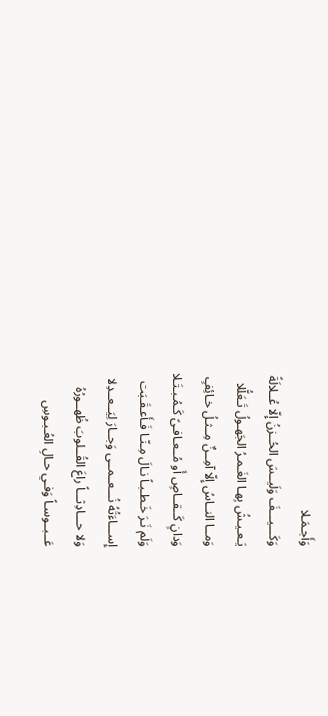وَأَجـمَـلا
وَكَـــيـــفَ وَلَيــسَ الحُــزنُ إِلّا عُــلالَةً
يَـعـيـشُ بِهـا الغَـمـرُ الجَهـولُ تَـعَلُّلا
وَمــا النــاسُ إِلّا آمِــنٌ مِــثـلُ خـائِفٍ
وَدانٍ كَــقــاصٍ أَو مُــعـافـىً كَـمُـبـتَـلا
وَلَم نَـرَ خَـطـبـاً نـالَ مِـنّـا فَـأَعـقَـبَت
إِســـاءَتُهُ نُـــعــمــى وَجــارَ لِيَــعــدِلا
وَلا حـــادِثـــاً راعَ القُــلوبَ ظُهــورُهُ
عَــبــوسـاً وَفـي حـالِ العُـبـوسِ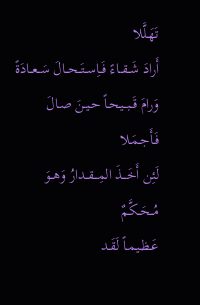تَهَـلَّلا
أَرادَ شَــقــاءً فَــاِســتَــحــالَ سَــعــادَةً
وَرامَ قَــبــيـحـاً حـيـنَ صـالَ فَـأَجـمَـلا
لَئِن أَخَـــذَ المِـــقــدارُ وَهــوَ مُــحَــكَّمٌ
عَـظـيـمـاً لَقَـد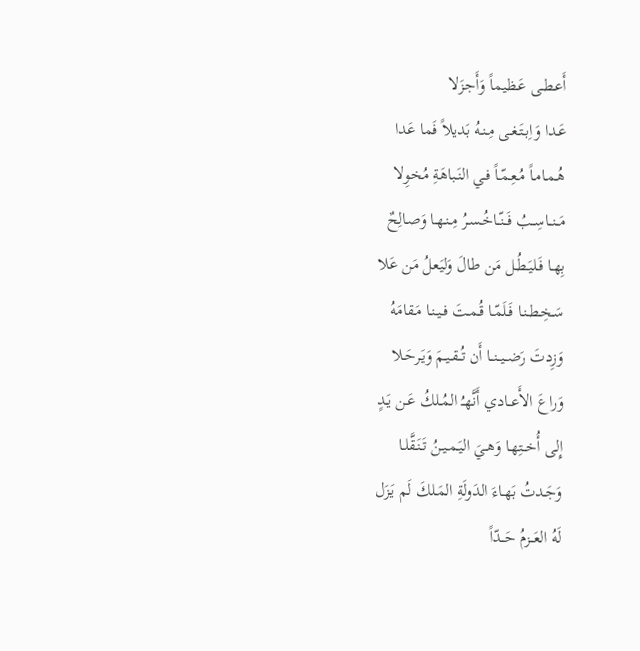أَعـطـى عَـظيماً وَأَجزَلا
عَـدا وَاِبـتَـغـى مِـنـهُ بَديلاً فَما عَدا
هُـمـامـاً مُـعِـمّـاً فـي النَـباهَةِ مُخوِلا
مَــنــاسِــبُ فَــنّــاخُـسـرُ مِـنـهـا وَصـالِحٌ
بِهـا فَـليَـطُـل مَن طالَ وَليَعلُ مَن عَلا
سَـخِـطـنـا فَـلَمّـا قُـمـتَ فـيـنـا مَـقامَهُ
وَزِدتَ رَضــيــنــا أَن تُــقـيـمَ وَيَـرحَـلا
وَراعَ الأَعــادي أَنَّهـُ المُـلكُ عَـن يَـدٍ
إِلى أُخــتِهـا وَهـيَ اليَـمـيـنُ تَـنَـقَّلـا
وَجَـدتُ بَهـاءَ الدَولَةِ المَـلكَ لَم يَـزَل
لَهُ العَــزمُ حَــدّاً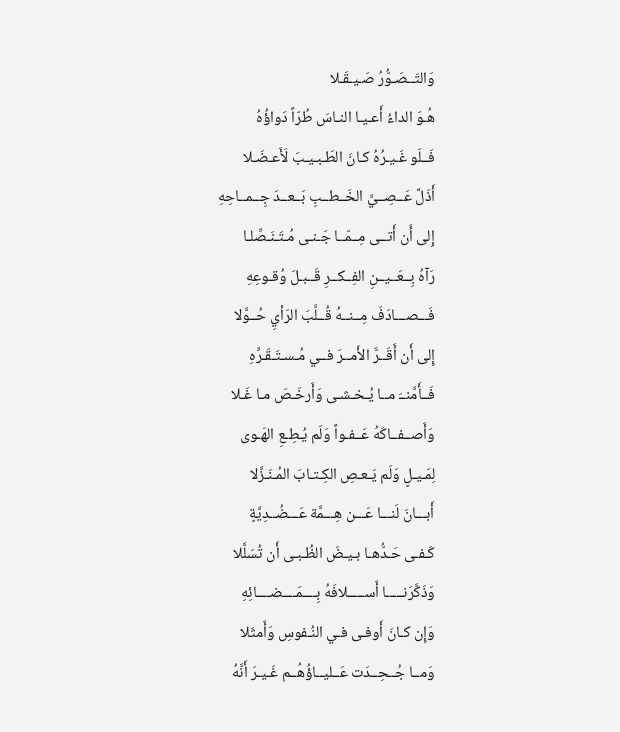وَالتَــصَـوُّرُ صَـيـقَـلا
هُـوَ الداءُ أَعـيـا النـاسَ طُرّاً دَواؤُهُ
فَــلَو غَـيـرُهُ كـانَ الطَـبـيـبَ لَأَعـضَـلا
أَذَلَّ عَــصِــيَّ الخَــطــبِ بَــعــدَ جِــمــاحِهِ
إِلى أَن أَتــى مِــمّــا جَـنـى مُـتَـنَـصِّلـا
رَآهُ بِــعَــيــنِ الفِــكــرِ قَــبـلَ وُقـوعِهِ
فَـــصـــادَفَ مِــنــهُ قُــلَّبَ الرَأيِ حُــوَّلا
إِلى أَن أَقَــرَّ الأَمــرَ فــي مُـسـتَـقَـرِّهِ
فَــأَمَّنــَ مــا يُـخـشـى وَأَرخَـصَ مـا غَـلا
وَأَصــفــاكَهُ عَــفـواً وَلَم يُـطِـعِ الهَـوى
لِمَـيـلٍ وَلَم يَـعـصِ الكِـتـابَ المُـنَـزَّلا
أَبـــانَ لَنـــا عَـــن هِـــمَّة عَـــضُــدِيَّةٍ
كَـفـى حَـدُّهـا بـيـضَ الظُـبـى أَن تُسَلَّلا
وَذَكَّرَنـــــا أَســـــلافَهُ بِــــمَــــضــــائِهِ
وَإِن كـانَ أَوفـى فـي النُـفوسِ وَأَمثَلا
وَمــا جُــحِــدَت عَــليــاؤُهُــم غَـيـرَ أَنَّهُ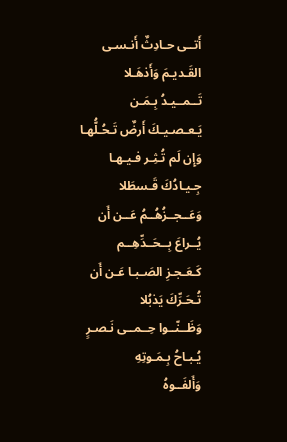أَتــى حـادِثٌ أَنـسـى القَـديـمَ وَأَذهَـلا
تَــمــيـدُ بِـمَـن يَـعـصـيـكَ أَرضٌ تَـحُـلُّهـا
وَإِن لَم تُـثِـر فـيـهـا جِـيـادُكَ قَـسطَلا
وَعَــجــزُهُــمُ عَــن أَن يُــراعَ بِــحَــدِّهِــم
كَـعَـجـزِ الصَـبـا عَـن أَن تُـحَـرِّكَ يَذبُلا
وَظَــنّــوا حِــمــى نَـصـرٍ يُـبـاحُ بِـمَـوتِهِ
وَأَلفَــوهُ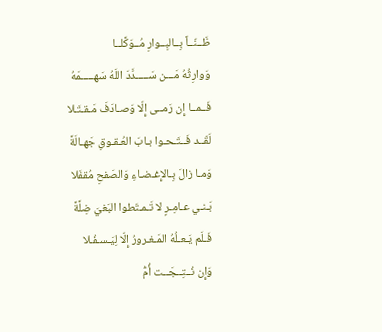ظَــنّــاً بِــالبِــوارِ مُــوَكَّلــا
وَوارِثُهُ مَـــن سَـــــدَّدَ اللَهُ سَهـــــمَهُ
فَــمــا إِن رَمــى إِلّا وَصـادَفَ مَـقـتَـلا
لَقَــد فَــتَـحـوا بـابَ العُـقـوقِ جَهـالَةً
وَمـا زالَ بِـالإِغـضـاءِ وَالصَفحِ مُقفَلا
بَـنـي عـامِـرٍ لا تَـمـتَطوا البَغيَ ضِلَّةً
فَـلَم يَـعـلُهُ المَـغـرورُ إِلّا لِيَـسـفُـلا
وَإِن نُــتِــجَــت أُمُّ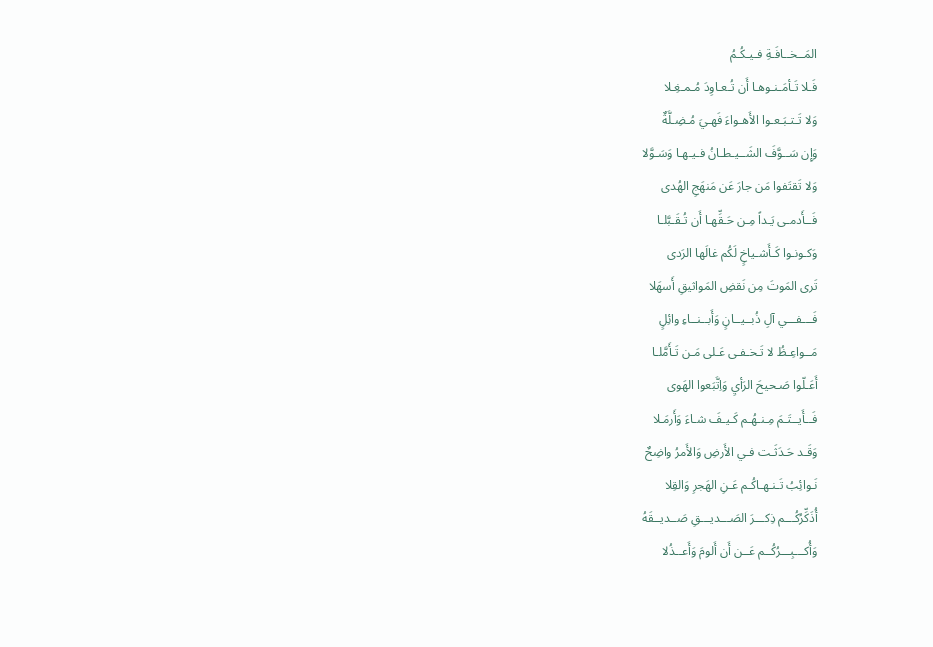المَــخــافَـةِ فـيـكُـمُ
فَـلا تَـأمَـنـوهـا أَن تُـعـاوِدَ مُـمـغِـلا
وَلا تَـتـبَـعـوا الأَهـواءَ فَهـيَ مُـضِـلَّةٌ
وَإِن سَــوَّفَ الشَــيـطـانُ فـيـهـا وَسَـوَّلا
وَلا تَقتَفوا مَن جارَ عَن مَنهَجِ الهُدى
فَــأَدمـى يَـداً مِـن حَـقِّهـا أَن تُـقَـبَّلـا
وَكـونـوا كَـأَشـياخٍ لَكُم غالَها الرَدى
تَرى المَوتَ مِن نَقضِ المَواثيقِ أَسهَلا
فَـــفـــي آلِ ذُبــيــانٍ وَأَبــنــاءِ وائِلٍ
مَــواعِـظُ لا تَـخـفـى عَـلى مَـن تَـأَمَّلـا
أَعَـلّوا صَـحيحَ الرَأيِ وَاِتَّبَعوا الهَوى
فَــأَيــتَـمَ مِـنـهُـم كَـيـفَ شـاءَ وَأَرمَـلا
وَقَـد حَـدَثَـت فـي الأَرضِ وَالأَمرُ واضِحٌ
نَـوائِبُ تَـنـهـاكُـم عَـنِ الهَجرِ وَالقِلا
أُذَكِّرُكُـــم ذِكـــرَ الصَـــديـــقِ صَــديــقَهُ
وَأُكـــبِـــرُكُــم عَــن أَن أَلومَ وَأَعــذُلا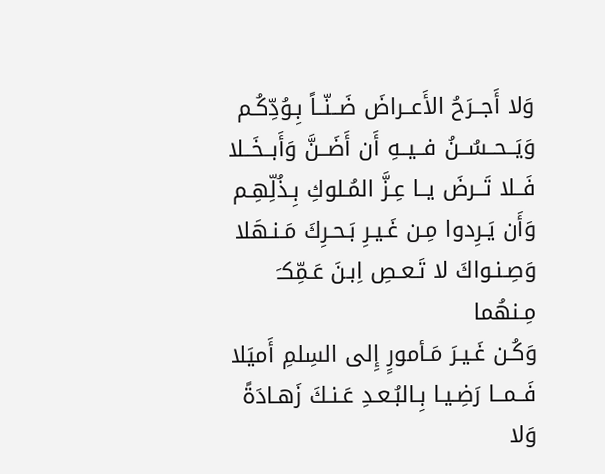وَلا أَجــرَحُ الأَعــراضَ ضَــنّــاً بِـوُدِّكُـم
وَيَــحــسُــنُ فــيــهِ أَن أَضَــنَّ وَأَبــخَــلا
فَــلا تَــرضَ يــا عِـزَّ المُـلوكِ بِـذُلِّهِـم
وَأَن يَـرِدوا مِـن غَـيـرِ بَـحـرِكَ مَـنـهَلا
وَصِـنـواكَ لا تَـعـصِ اِبـنَ عَـمِّكـَ مِـنهُما
وَكُـن غَـيـرَ مَـأمورٍ إِلى السِلمِ أَميَلا
فَــمــا رَضِـيـا بِـالبُـعـدِ عَـنـكَ زَهـادَةً
وَلا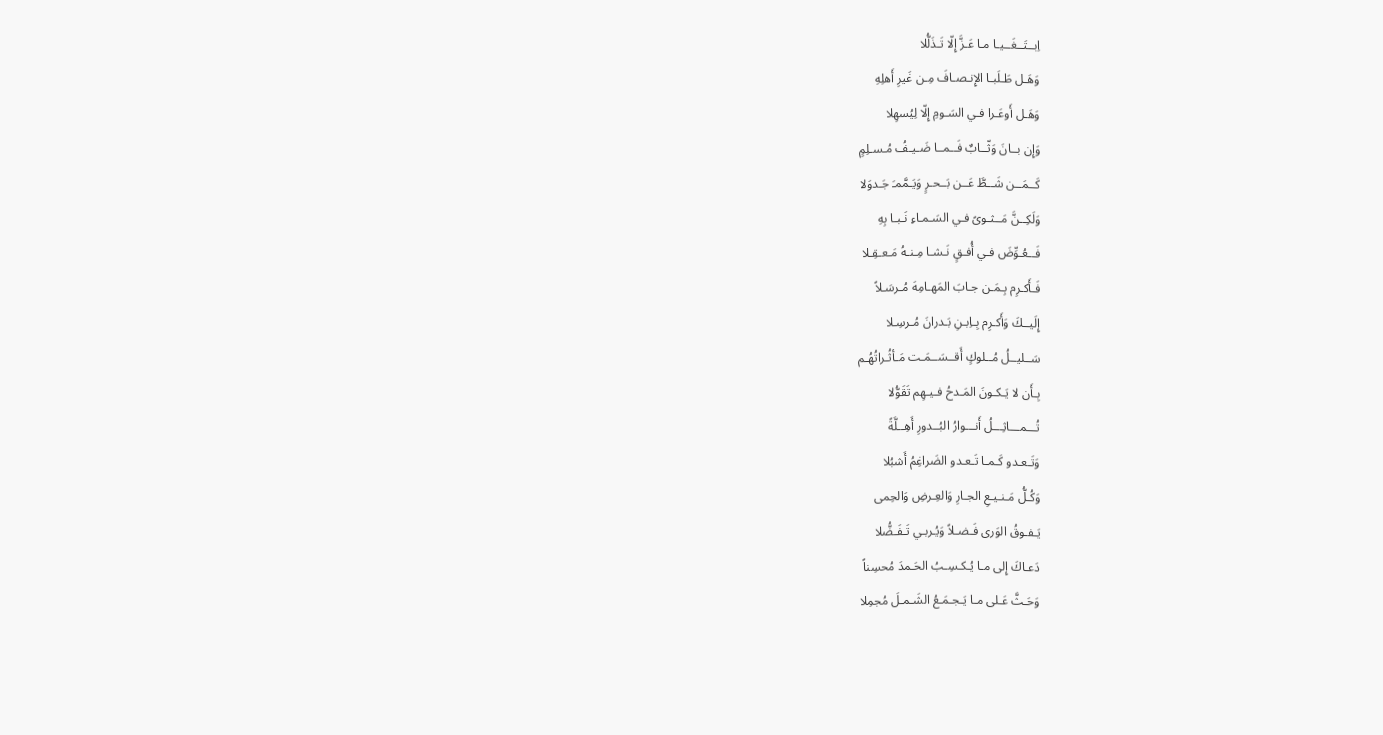اِبــتَــغَــيـا مـا عَـزَّ إِلّا تَـذَلُّلا
وَهَـل طَـلَبـا الإِنـصـافَ مِـن غَيرِ أَهلِهِ
وَهَـل أَوعَـرا فـي السَـومِ إِلّا لِيُسهِلا
وَإِن بــانَ وَثّــابٌ فَــمــا ضَـيـفُ مُـسـلِمٍ
كَــمَــن شَــطَّ عَــن بَــحـرٍ وَيَـمَّمـَ جَـدوَلا
وَلَكِــنَّ مَــثـوىً فـي السَـمـاءِ نَـبـا بِهِ
فَــعُـوِّضَ فـي أُفـقٍ نَـشـا مِـنـهُ مَـعـقِـلا
فَـأَكـرِم بِـمَـن جـابَ المَهـامِهَ مُـرسَـلاً
إِلَيــكَ وَأَكـرِم بِـاِبـنِ بَـدرانَ مُـرسِـلا
سَــليــلُ مُــلوكٍ أَقــسَــمَـت مَـأثُـراتُهُـم
بِـأَن لا يَـكـونَ المَـدحُ فـيـهِم تَقَوُّلا
تُـــمـــاثِـــلُ أَنـــوارُ البُــدورِ أَهِــلَّةً
وَتَـعـدو كَـمـا تَـعـدو الضَراغِمُ أَشبُلا
وَكُـلُّ مَـنـيـعِ الجـارِ وَالعِـرضِ وَالحِمى
يَـفـوقُ الوَرى فَـضـلاً وَيُـربـي تَـفَـضُّلا
دَعـاكَ إِلى مـا يُـكـسِـبُ الحَـمدَ مُحسِناً
وَحَـثَّ عَـلى مـا يَـجـمَـعُ الشَـمـلَ مُجمِلا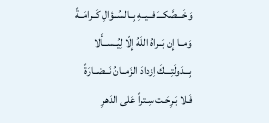وَخَـــصَّكـــَ فــيــهِ بِــالسُــؤالِ كَــرامَــةً
وَمــا إِن بَــراهُ اللَهُ إِلّا لِيُــســأَلا
بِـــدَولَتِـــكَ اِزدادَ الزَمــانُ نَــضــارَةً
فَـلا بَـرِحَـت سِـتراً عَلى الدَهرِ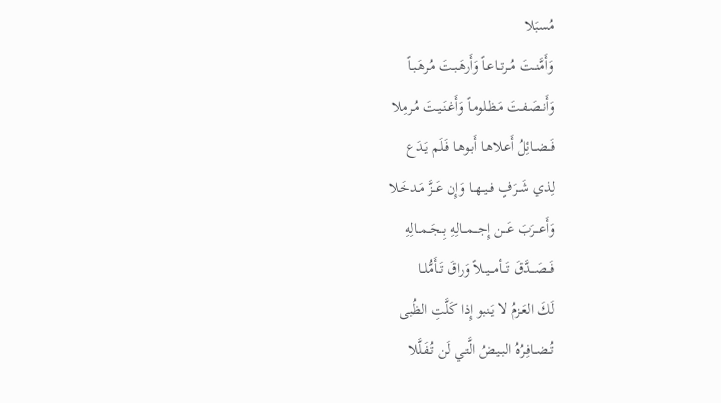مُسبَلا
وَأَمَّنــتَ مُــرتــاعـاً وَأَرهَـبـتَ مُـرهَـبـاً
وَأَنـصَـفـتَ مَـظـلومـاً وَأَغـنَـيـتَ مُـرمِلا
فَــضــائِلُ أَعـلاهـا أَبـوهـا فَـلَم يَـدَع
لِذي شَــرَفٍ فــيــهــا وَإِن عَــزَّ مَـدخَـلا
وَأَعـــرَبَ عَـــن إِجـــمـــالِهِ بِــجَــمــالِهِ
فَـــصَـــدَّقَ تَـــأمـــيــلاً وَراقَ تَــأَمُّلــا
لَكَ العَـزمُ لا يَـنبو إِذا كَلَّتِ الظُبى
تُــضــافِـرُهُ البـيـضُ الَّتـي لَن تُـفَـلَّلا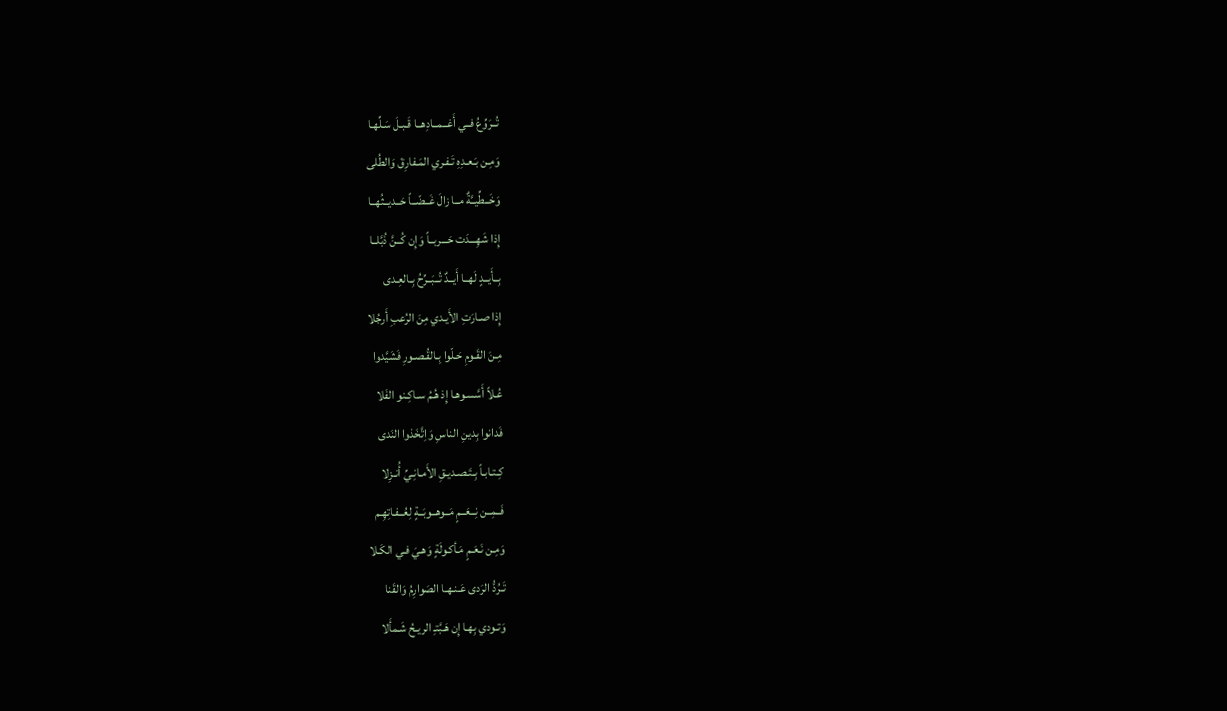تُــرَوِّعُ فــي أَغــمــادِهــا قَـبـلَ سَـلِّهـا
وَمِـن بَـعـدِهِ تَـفـري المَـفارِقَ وَالطُلى
وَخَــطِّيــَّةٌ مــا زالَ غَــضّــاً حَــديــثُهــا
إِذا شَهِـــدَت حَـــربــاً وَإِن كُــنَّ ذُبَّلــا
بِــأَيــدٍ لَهــا أَيــدٌ تُــبَــرِّحُ بِـالعِـدى
إِذا صـارَتِ الأَيـدي مِنَ الرُعبِ أَرجُلا
مِـنَ القَـومِ حَـلّوا بِـالقُـصـورِ فَشَيَّدوا
عُـلاً أَسَّسـوهـا إِذ هُـمُ سـاكِـنو الفَلا
فَدانوا بِدينِ الناسِ وَاِتَّخَذوا النَدى
كِـتـابـاً بِـتَـصـديـقِ الأَمـانِـيِّ أُنـزِلا
فَــمِــن نِــعَــمٍ مَــوهــوبَــةٍ لِعُــفـاتِهِـم
وَمِـن نَـعَـمٍ مَـأكـولَةٍ وَهـيَ فـي الكَـلا
تَـرُدُّ الرَدى عَـنـهـا الصَوارِمُ وَالقَنا
وَتـودي بِهـا إِن هَـبَّتـِ الريـحُ شَـمأَلا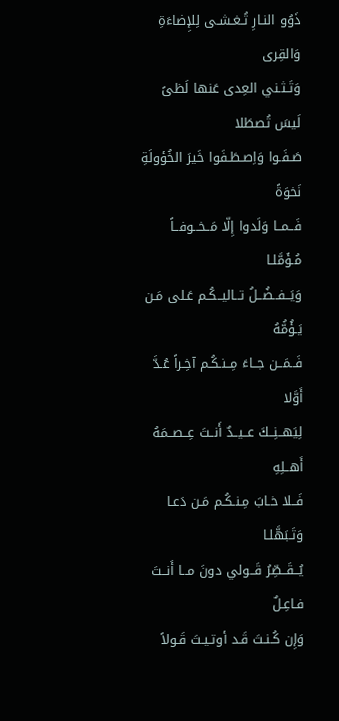ذَوُو النـارِ تُـغـشـى لِلإِضاءَةِ وَالقِرى
وَتَـثـني العِدى عَنها لَظىً لَيسَ تُصطَلا
صَـفَـوا وَاِصـطَـفَوا خَيرَ الخُؤولَةِ نَخوَةً
فَــمــا وَلَدوا إِلّا مَــخــوفــاً مُـؤَمَّلـا
وَيَــفــضُــلُ تــاليــكُـم عَـلى مَـن يَـؤُمُّهُ
فَــمَــن جــاءَ مِــنـكُـم آخِـراً عُـدَّ أَوَّلا
لِيَهــنِــكَ عــيــدٌ أَنــتَ عِــصــمَهُ أَهــلِهِ
فَــلا خـابَ مِـنـكُـم مَـن دَعـا وَتَـبَهَّلـا
يُــقَــصِّرُ قَــولي دونَ مــا أَنــتَ فـاعِـلٌ
وَإِن كُـنـتَ قَـد أوتـيـتَ قَـولاً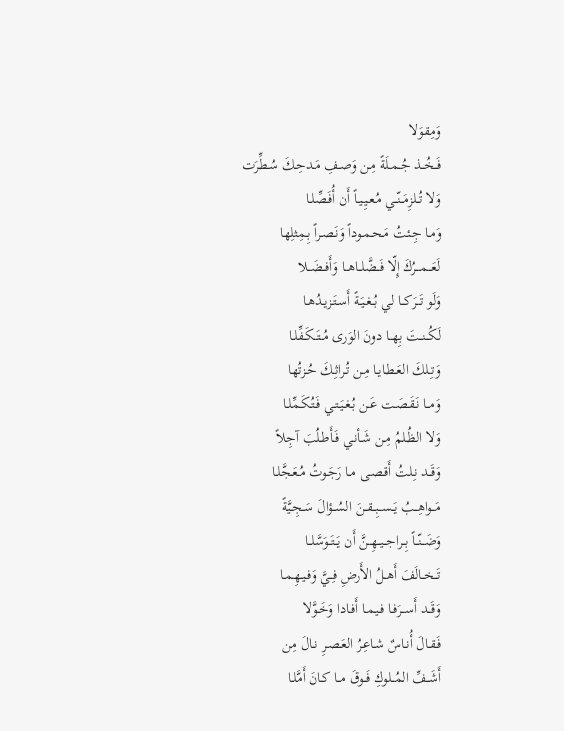وَمِقوَلا
فَــخُــذ جُــمـلَةً مِـن وَصـفِ مَـدحِـكَ سُـطِّرَت
وَلا تُــلزِمَــنّــي مُـعـيِـيـاً أَن أُفَـصِّلـا
وَمـا جِـئتُ مَـحـمـوداً وَنَـصـراً بِـمِثلِها
لَعَـــمـــرُكَ إِلّا فَــضَّلــاهــا وَأَفــضَــلا
وَلَو تَــرَكــا لي بُــغـيَـةً أَسـتَـزيـدُهـا
لَكُــنــتَ بِهــا دونَ الوَرى مُــتَــكَـفِّلـا
وَتِـلكَ العَـطـايـا مِـن تُـراثِـكَ حُـزتُها
وَمــا نَـقَـصَـت عَـن بُـغـيَـتـي فَـتُـكَـمِّلـا
وَلا الظُـلمُ مِـن شَـأنـي فَـأَطـلُبَ آجِلاً
وَقَــد نِـلتُ أَقـصـى مـا رَجَـوتُ مُـعَـجَّلـا
مَــواهِــبُ يَــســبِــقــنَ السُــؤالَ سَـجِـيَّةً
وَضَــنّــاً بِــراجــيــهِــنَّ أَن يَــتَــوَسَّلــا
تَــخــالَفَ أَهــلُ الأَرضِ فِــيَّ وَفـيـهِـمـا
وَقَــد أَســرَفـا فـيـمـا أَفـادا وَخَـوَّلا
فَـقـالَ أُنـاسٌ شـاعِـرُ العَـصـرِ نـالَ مِن
أَشَــفِّ المُــلوكِ فَــوقَ مــا كـانَ أَمَّلـا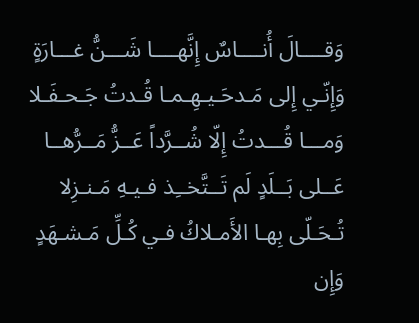وَقــــالَ أُنــــاسٌ إِنَّهــــا شَـــنُّ غـــارَةٍ
وَإِنّـي إِلى مَـدحَـيـهِـمـا قُـدتُ جَـحـفَـلا
وَمـــا قُـــدتُ إِلّا شُــرَّداً عَــزُّ مَــرُّهــا
عَــلى بَــلَدٍ لَم تَــتَّخــِذ فـيـهِ مَـنـزِلا
تُـحَـلّى بِهـا الأَمـلاكُ فـي كُـلِّ مَـشـهَدٍ
وَإِن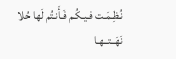نُـظِـمَـت فـيـكُـم فَـأَنـتُم لَها حُلا
نَهَــتــهـا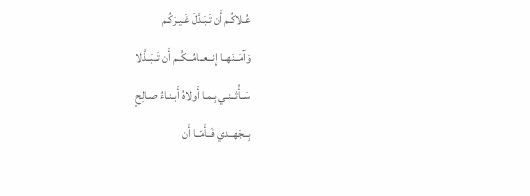عُـلاكُـم أَن تَـبَـدَّلَ غَـيـرَكُـم
وَآمَــنَهــا إِنــعــامُــكُــم أَن تَــبَــذَّلا
سَــأُثــنـي بِـمـا أَولاهُ أَبـنـاءُ صـالِحٍ
بِــجَهــدي فَــأَمّــا أَن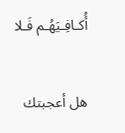أُكـافِـيَهُـم فَـلا

هل أعجبتك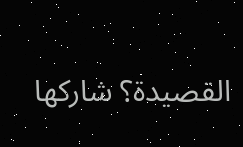القصيدة؟ شاركها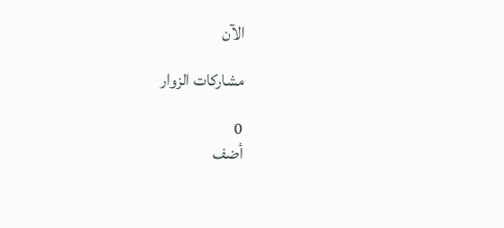الآن

مشاركات الزوار

0
أضف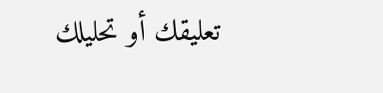تعليقك أو تحليلك